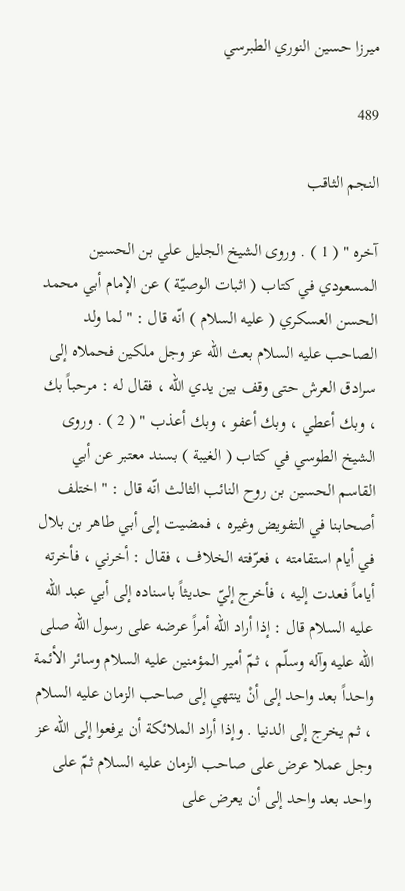ميرزا حسين النوري الطبرسي

489

النجم الثاقب

آخره " ( 1 ) . وروى الشيخ الجليل علي بن الحسين المسعودي في كتاب ( اثبات الوصيّة ) عن الإمام أبي محمد الحسن العسكري ( عليه السلام ) انّه قال : " لما ولد الصاحب عليه السلام بعث الله عز وجل ملكين فحملاه إلى سرادق العرش حتى وقف بين يدي الله ، فقال له : مرحباً بك ، وبك أعطي ، وبك أعفو ، وبك أعذب " ( 2 ) . وروى الشيخ الطوسي في كتاب ( الغيبة ) بسند معتبر عن أبي القاسم الحسين بن روح النائب الثالث انّه قال : " اختلف أصحابنا في التفويض وغيره ، فمضيت إلى أبي طاهر بن بلال في أيام استقامته ، فعرّفته الخلاف ، فقال : أخرني ، فأخرته أياماً فعدت إليه ، فأخرج إليّ حديثاً باسناده إلى أبي عبد الله عليه السلام قال : إذا أراد الله أمراً عرضه على رسول الله صلى الله عليه وآله وسلّم ، ثمّ أمير المؤمنين عليه السلام وسائر الأئمة واحداً بعد واحد إلى أنْ ينتهي إلى صاحب الزمان عليه السلام ، ثم يخرج إلى الدنيا . وإذا أراد الملائكة أن يرفعوا إلى الله عز وجل عملا عرض على صاحب الزمان عليه السلام ثمّ على واحد بعد واحد إلى أن يعرض على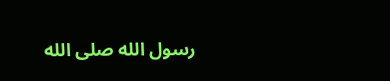رسول الله صلى الله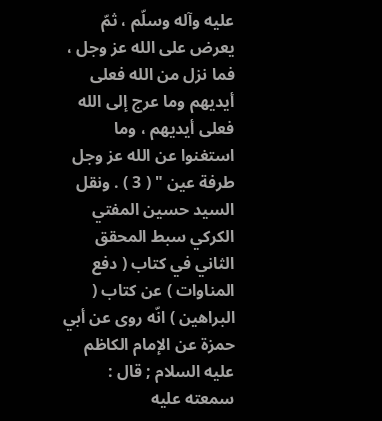عليه وآله وسلّم ، ثمّ يعرض على الله عز وجل ، فما نزل من الله فعلى أيديهم وما عرج إلى الله فعلى أيديهم ، وما استغنوا عن الله عز وجل طرفة عين " ( 3 ) . ونقل السيد حسين المفتي الكركي سبط المحقق الثاني في كتاب ( دفع المناوات ) عن كتاب ( البراهين ) انّه روى عن أبي حمزة عن الإمام الكاظم عليه السلام ; قال : سمعته عليه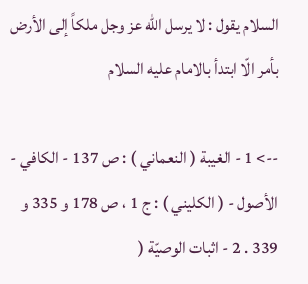السلام يقول : لا يرسل الله عز وجل ملكاً إلى الأرض بأمر الّا ابتدأ بالامام عليه السلام

--> 1 - الغيبة ( النعماني ) : ص 137 - الكافي - الأصول - ( الكليني ) : ج 1 ، ص 178 و 335 و 339 . 2 - اثبات الوصيّة (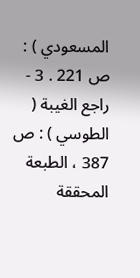المسعودي ) : ص 221 . 3 - راجع الغيبة ( الطوسي ) : ص 387 ، الطبعة المحققة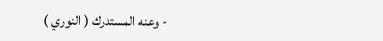- وعنه المستدرك ( النوري )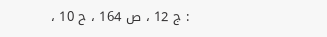: ج 12 ، ص 164 ، ح 10 ،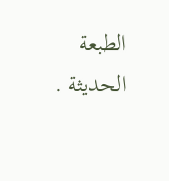الطبعة الحديثة .